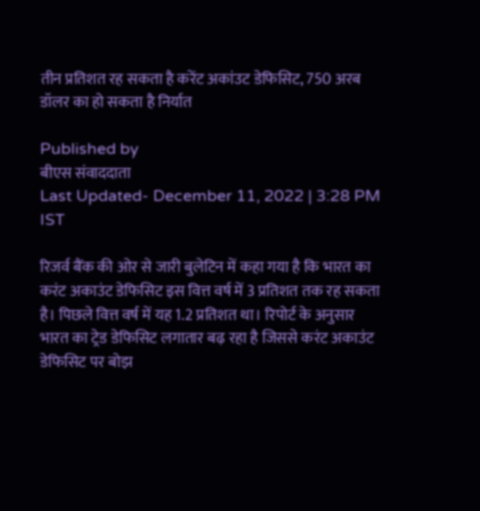तीन प्रतिशत रह सकता है करेंट अकांउट डेफिसिट, 750 अरब डॉलर का हो सकता है निर्यात

Published by
बीएस संवाददाता
Last Updated- December 11, 2022 | 3:28 PM IST

रिजर्व बैंक की ओर से जारी बुलेटिन में कहा गया है कि भारत का करंट अकाउंट डेफिसिट इस वित्त वर्ष में 3 प्रतिशत तक रह सकता है। पिछले वित्त वर्ष में यह 1.2 प्रतिशत था। रिपोर्ट के अनुसार भारत का ट्रेड डेफिसिट लगातार बढ़ रहा है जिससे करंट अकाउंट डेफिसिट पर बोझ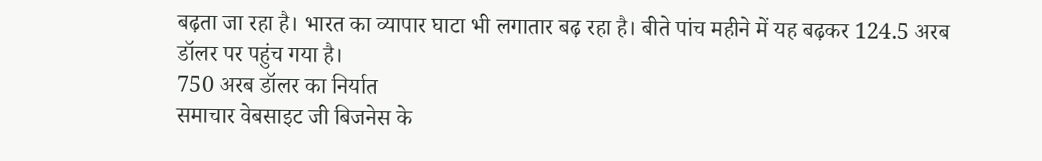बढ़ता जा रहा है। भारत का व्यापार घाटा भी लगातार बढ़ रहा है। बीते पांच महीने में यह बढ़कर 124.5 अरब डॉलर पर पहुंच गया है।
750 अरब डॉलर का निर्यात
समाचार वेबसाइट जी बिजनेस के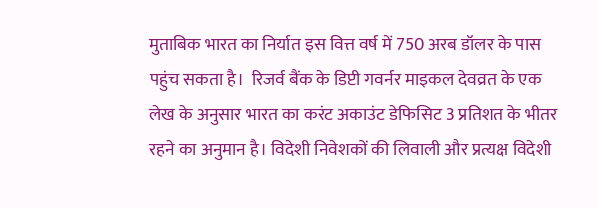मुताबिक भारत का निर्यात इस वित्त वर्ष में 750 अरब डॉलर के पास पहुंच सकता है।  रिजर्व बैंक के डिप्टी गवर्नर माइकल देवव्रत के एक लेख के अनुसार भारत का करंट अकाउंट डेफिसिट 3 प्रतिशत के भीतर रहने का अनुमान है। विदेशी निवेशकों की लिवाली और प्रत्यक्ष विदेशी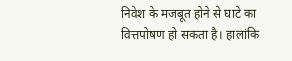निवेश के मजबूत होने से घाटे का वित्तपोषण हो सकता है। हालांकि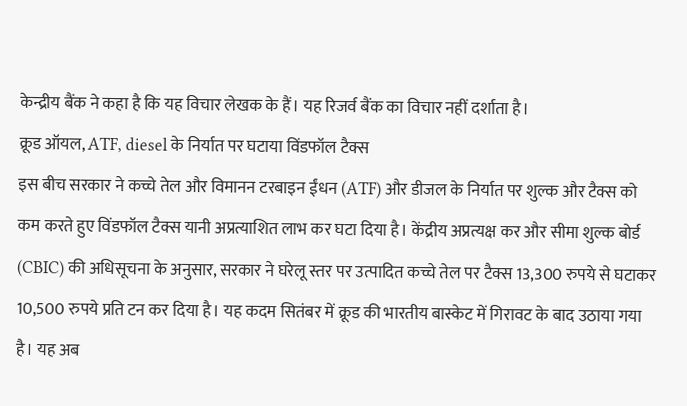केन्द्रीय बैंक ने कहा है कि यह विचार लेखक के हैं। यह रिजर्व बैंक का विचार नहीं दर्शाता है।
क्रूड ऑयल, ATF, diesel के निर्यात पर घटाया विंडफॉल टैक्स
इस बीच सरकार ने कच्चे तेल और विमानन टरबाइन ईंधन (ATF) और डीजल के निर्यात पर शुल्क और टैक्स को कम करते हुए विंडफॉल टैक्स यानी अप्रत्याशित लाभ कर घटा दिया है। केंद्रीय अप्रत्यक्ष कर और सीमा शुल्क बोर्ड (CBIC) की अधिसूचना के अनुसार, सरकार ने घरेलू स्तर पर उत्पादित कच्चे तेल पर टैक्स 13,300 रुपये से घटाकर 10,500 रुपये प्रति टन कर दिया है। यह कदम सितंबर में क्रूड की भारतीय बास्केट में गिरावट के बाद उठाया गया है। यह अब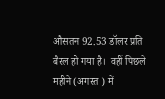औसतन 92.53 डॉलर प्रति बैरल हो गया है।  वहीं पिछले महीने (अगस्त ) में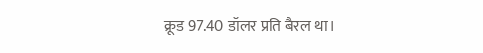क्रूड 97.40 डॉलर प्रति बैरल था।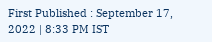First Published : September 17, 2022 | 8:33 PM IST